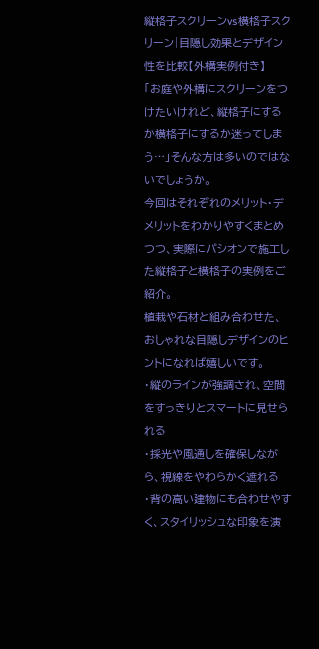縦格子スクリーンvs横格子スクリーン|目隠し効果とデザイン性を比較【外構実例付き】
「お庭や外構にスクリーンをつけたいけれど、縦格子にするか横格子にするか迷ってしまう…」そんな方は多いのではないでしょうか。
今回はそれぞれのメリット・デメリットをわかりやすくまとめつつ、実際にパシオンで施工した縦格子と横格子の実例をご紹介。
植栽や石材と組み合わせた、おしゃれな目隠しデザインのヒントになれば嬉しいです。
・縦のラインが強調され、空間をすっきりとスマートに見せられる
・採光や風通しを確保しながら、視線をやわらかく遮れる
・背の高い建物にも合わせやすく、スタイリッシュな印象を演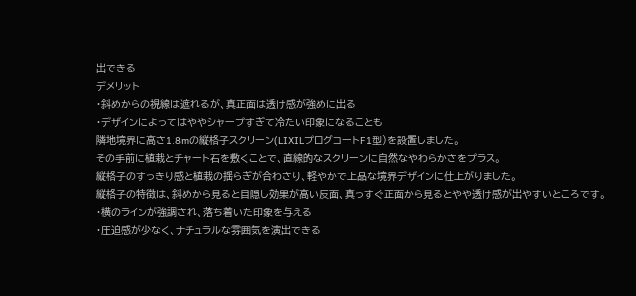出できる
デメリット
・斜めからの視線は遮れるが、真正面は透け感が強めに出る
・デザインによってはややシャープすぎて冷たい印象になることも
隣地境界に高さ1.8mの縦格子スクリーン(LIXILプログコートF1型)を設置しました。
その手前に植栽とチャート石を敷くことで、直線的なスクリーンに自然なやわらかさをプラス。
縦格子のすっきり感と植栽の揺らぎが合わさり、軽やかで上品な境界デザインに仕上がりました。
縦格子の特徴は、斜めから見ると目隠し効果が高い反面、真っすぐ正面から見るとやや透け感が出やすいところです。
・横のラインが強調され、落ち着いた印象を与える
・圧迫感が少なく、ナチュラルな雰囲気を演出できる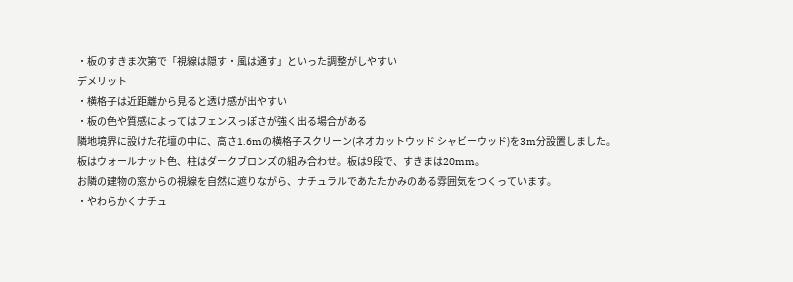・板のすきま次第で「視線は隠す・風は通す」といった調整がしやすい
デメリット
・横格子は近距離から見ると透け感が出やすい
・板の色や質感によってはフェンスっぽさが強く出る場合がある
隣地境界に設けた花壇の中に、高さ1.6mの横格子スクリーン(ネオカットウッド シャビーウッド)を3m分設置しました。
板はウォールナット色、柱はダークブロンズの組み合わせ。板は9段で、すきまは20mm。
お隣の建物の窓からの視線を自然に遮りながら、ナチュラルであたたかみのある雰囲気をつくっています。
・やわらかくナチュ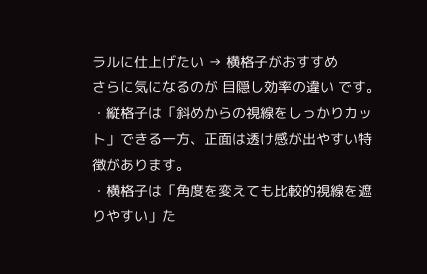ラルに仕上げたい → 横格子がおすすめ
さらに気になるのが 目隠し効率の違い です。
・縦格子は「斜めからの視線をしっかりカット」できる一方、正面は透け感が出やすい特徴があります。
・横格子は「角度を変えても比較的視線を遮りやすい」た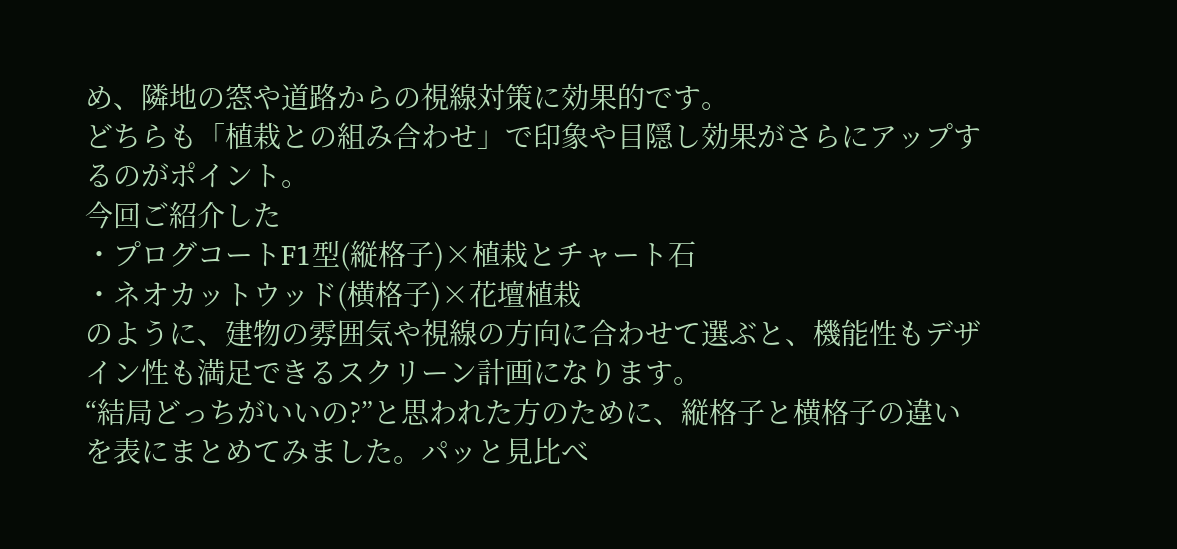め、隣地の窓や道路からの視線対策に効果的です。
どちらも「植栽との組み合わせ」で印象や目隠し効果がさらにアップするのがポイント。
今回ご紹介した
・プログコートF1型(縦格子)×植栽とチャート石
・ネオカットウッド(横格子)×花壇植栽
のように、建物の雰囲気や視線の方向に合わせて選ぶと、機能性もデザイン性も満足できるスクリーン計画になります。
“結局どっちがいいの?”と思われた方のために、縦格子と横格子の違いを表にまとめてみました。パッと見比べ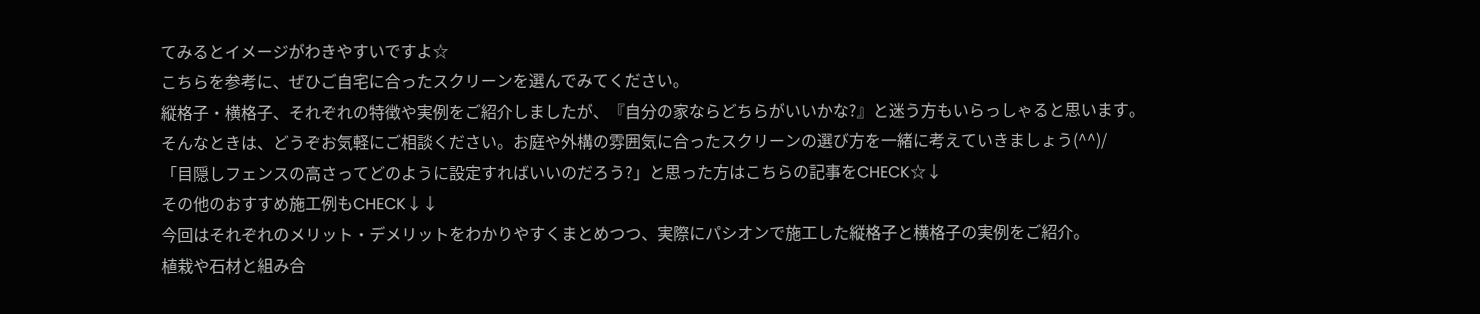てみるとイメージがわきやすいですよ☆
こちらを参考に、ぜひご自宅に合ったスクリーンを選んでみてください。
縦格子・横格子、それぞれの特徴や実例をご紹介しましたが、『自分の家ならどちらがいいかな?』と迷う方もいらっしゃると思います。
そんなときは、どうぞお気軽にご相談ください。お庭や外構の雰囲気に合ったスクリーンの選び方を一緒に考えていきましょう(^^)/
「目隠しフェンスの高さってどのように設定すればいいのだろう?」と思った方はこちらの記事をCHECK☆↓
その他のおすすめ施工例もCHECK↓↓
今回はそれぞれのメリット・デメリットをわかりやすくまとめつつ、実際にパシオンで施工した縦格子と横格子の実例をご紹介。
植栽や石材と組み合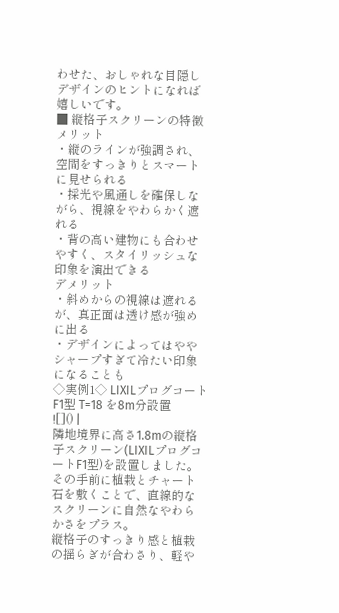わせた、おしゃれな目隠しデザインのヒントになれば嬉しいです。
■ 縦格子スクリーンの特徴メリット
・縦のラインが強調され、空間をすっきりとスマートに見せられる
・採光や風通しを確保しながら、視線をやわらかく遮れる
・背の高い建物にも合わせやすく、スタイリッシュな印象を演出できる
デメリット
・斜めからの視線は遮れるが、真正面は透け感が強めに出る
・デザインによってはややシャープすぎて冷たい印象になることも
◇実例1◇ LIXILプログコートF1型 T=18 を8m分設置
![]() |
隣地境界に高さ1.8mの縦格子スクリーン(LIXILプログコートF1型)を設置しました。
その手前に植栽とチャート石を敷くことで、直線的なスクリーンに自然なやわらかさをプラス。
縦格子のすっきり感と植栽の揺らぎが合わさり、軽や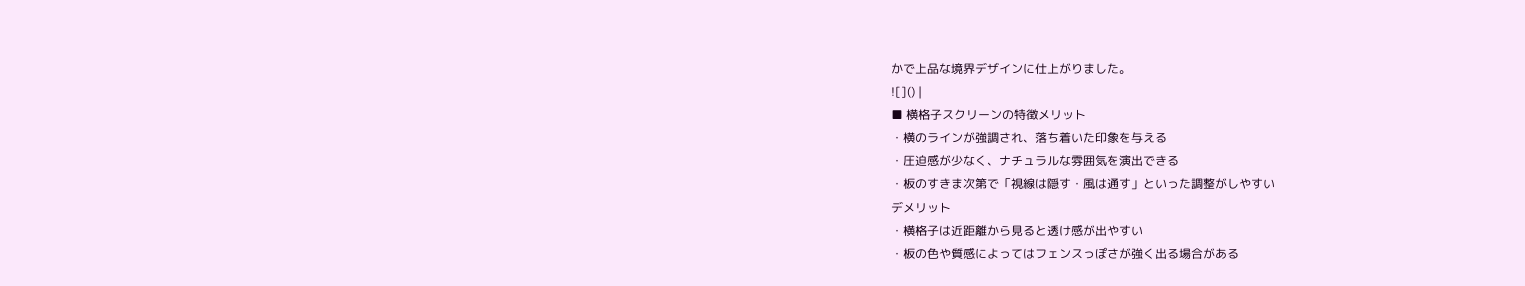かで上品な境界デザインに仕上がりました。
![]() |
■ 横格子スクリーンの特徴メリット
・横のラインが強調され、落ち着いた印象を与える
・圧迫感が少なく、ナチュラルな雰囲気を演出できる
・板のすきま次第で「視線は隠す・風は通す」といった調整がしやすい
デメリット
・横格子は近距離から見ると透け感が出やすい
・板の色や質感によってはフェンスっぽさが強く出る場合がある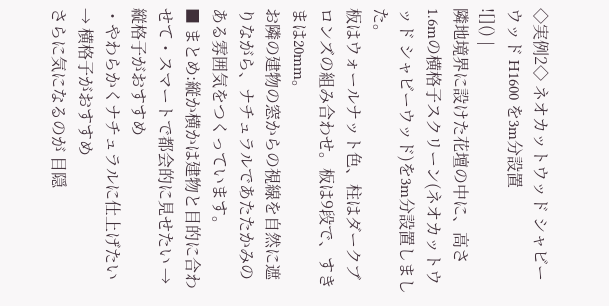◇実例2◇ ネオカットウッド シャビーウッド H1600 を3m分設置
![]() |
隣地境界に設けた花壇の中に、高さ1.6mの横格子スクリーン(ネオカットウッド シャビーウッド)を3m分設置しました。
板はウォールナット色、柱はダークブロンズの組み合わせ。板は9段で、すきまは20mm。
お隣の建物の窓からの視線を自然に遮りながら、ナチュラルであたたかみのある雰囲気をつくっています。
■ まとめ:縦か横かは建物と目的に合わせて・スマートで都会的に見せたい → 縦格子がおすすめ
・やわらかくナチュラルに仕上げたい → 横格子がおすすめ
さらに気になるのが 目隠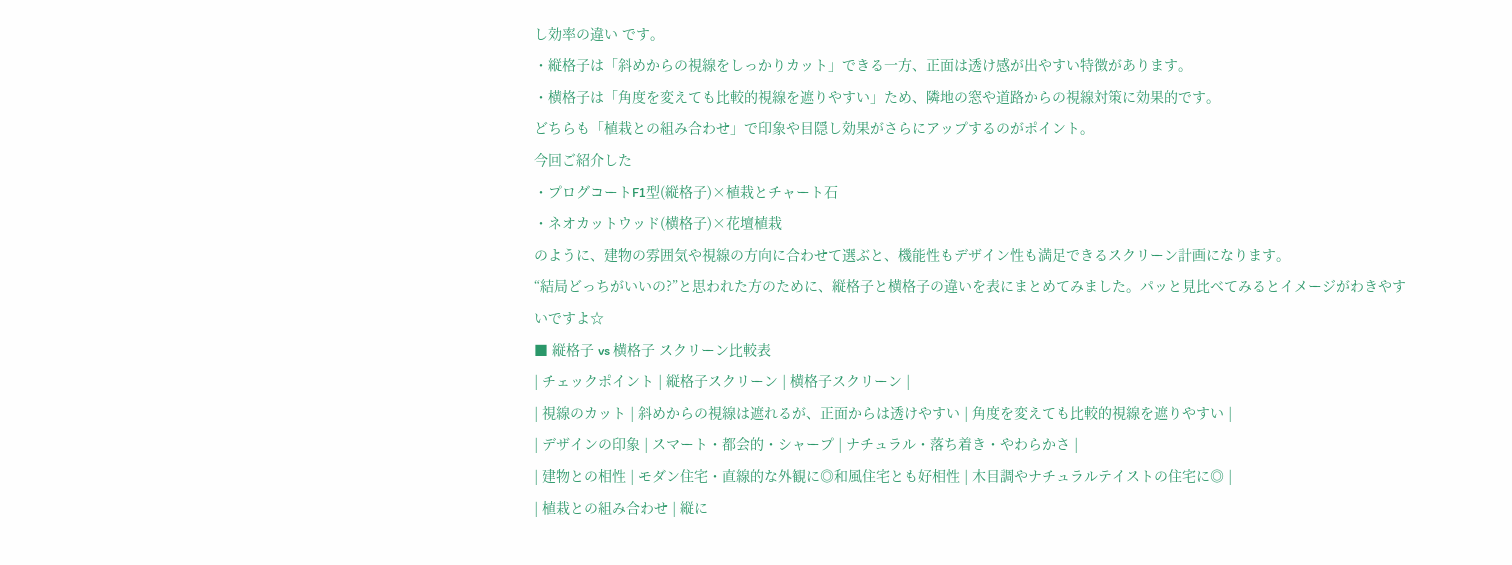し効率の違い です。
・縦格子は「斜めからの視線をしっかりカット」できる一方、正面は透け感が出やすい特徴があります。
・横格子は「角度を変えても比較的視線を遮りやすい」ため、隣地の窓や道路からの視線対策に効果的です。
どちらも「植栽との組み合わせ」で印象や目隠し効果がさらにアップするのがポイント。
今回ご紹介した
・プログコートF1型(縦格子)×植栽とチャート石
・ネオカットウッド(横格子)×花壇植栽
のように、建物の雰囲気や視線の方向に合わせて選ぶと、機能性もデザイン性も満足できるスクリーン計画になります。
“結局どっちがいいの?”と思われた方のために、縦格子と横格子の違いを表にまとめてみました。パッと見比べてみるとイメージがわきやすいですよ☆
■ 縦格子 vs 横格子 スクリーン比較表
| チェックポイント | 縦格子スクリーン | 横格子スクリーン |
| 視線のカット | 斜めからの視線は遮れるが、正面からは透けやすい | 角度を変えても比較的視線を遮りやすい |
| デザインの印象 | スマート・都会的・シャープ | ナチュラル・落ち着き・やわらかさ |
| 建物との相性 | モダン住宅・直線的な外観に◎和風住宅とも好相性 | 木目調やナチュラルテイストの住宅に◎ |
| 植栽との組み合わせ | 縦に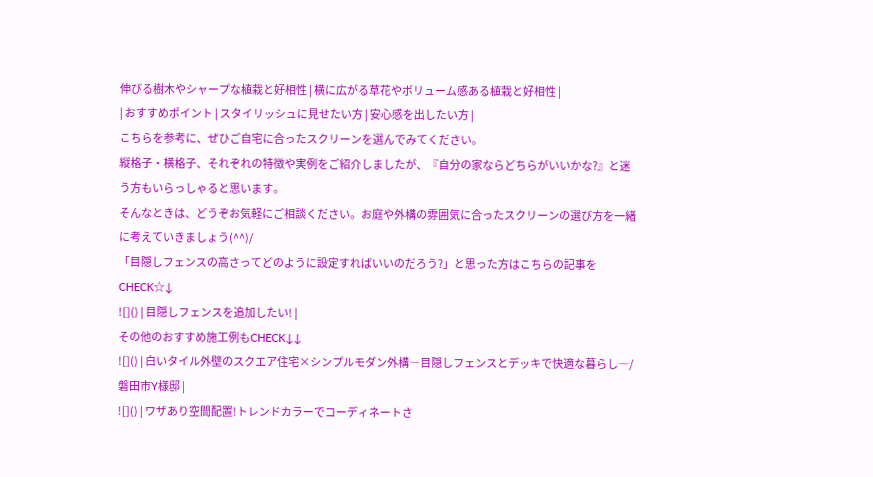伸びる樹木やシャープな植栽と好相性 | 横に広がる草花やボリューム感ある植栽と好相性 |
| おすすめポイント | スタイリッシュに見せたい方 | 安心感を出したい方 |
こちらを参考に、ぜひご自宅に合ったスクリーンを選んでみてください。
縦格子・横格子、それぞれの特徴や実例をご紹介しましたが、『自分の家ならどちらがいいかな?』と迷う方もいらっしゃると思います。
そんなときは、どうぞお気軽にご相談ください。お庭や外構の雰囲気に合ったスクリーンの選び方を一緒に考えていきましょう(^^)/
「目隠しフェンスの高さってどのように設定すればいいのだろう?」と思った方はこちらの記事をCHECK☆↓
![]() | 目隠しフェンスを追加したい! |
その他のおすすめ施工例もCHECK↓↓
![]() | 白いタイル外壁のスクエア住宅×シンプルモダン外構―目隠しフェンスとデッキで快適な暮らし―/磐田市Y様邸 |
![]() | ワザあり空間配置!トレンドカラーでコーディネートさ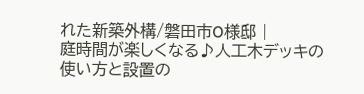れた新築外構/磐田市O様邸 |
庭時間が楽しくなる♪人工木デッキの使い方と設置の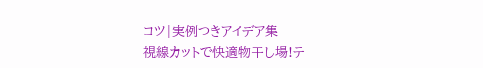コツ|実例つきアイデア集
視線カットで快適物干し場!テ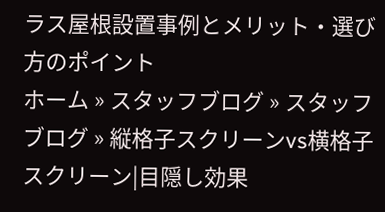ラス屋根設置事例とメリット・選び方のポイント
ホーム » スタッフブログ » スタッフブログ » 縦格子スクリーンvs横格子スクリーン|目隠し効果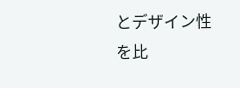とデザイン性を比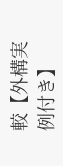較【外構実例付き】